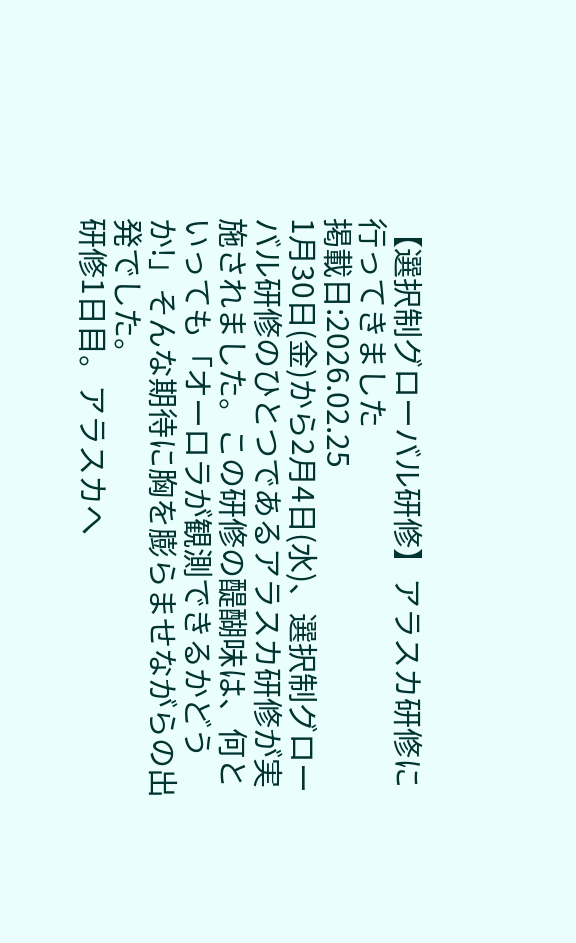【選択制グローバル研修】アラスカ研修に行ってきました
掲載日:2026.02.25
1月30日(金)から2月4日(水)、選択制グローバル研修のひとつであるアラスカ研修が実施されました。この研修の醍醐味は、何といっても「オーロラが観測できるかどうか!」そんな期待に胸を膨らませながらの出発でした。
研修1日目。アラスカへ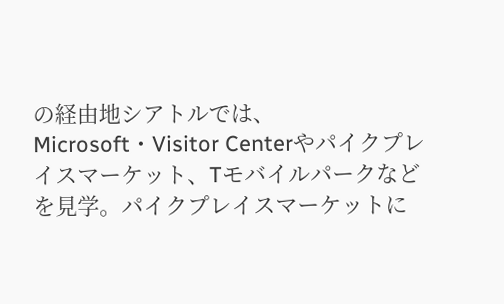の経由地シアトルでは、Microsoft・Visitor Centerやパイクプレイスマーケット、Tモバイルパークなどを見学。パイクプレイスマーケットに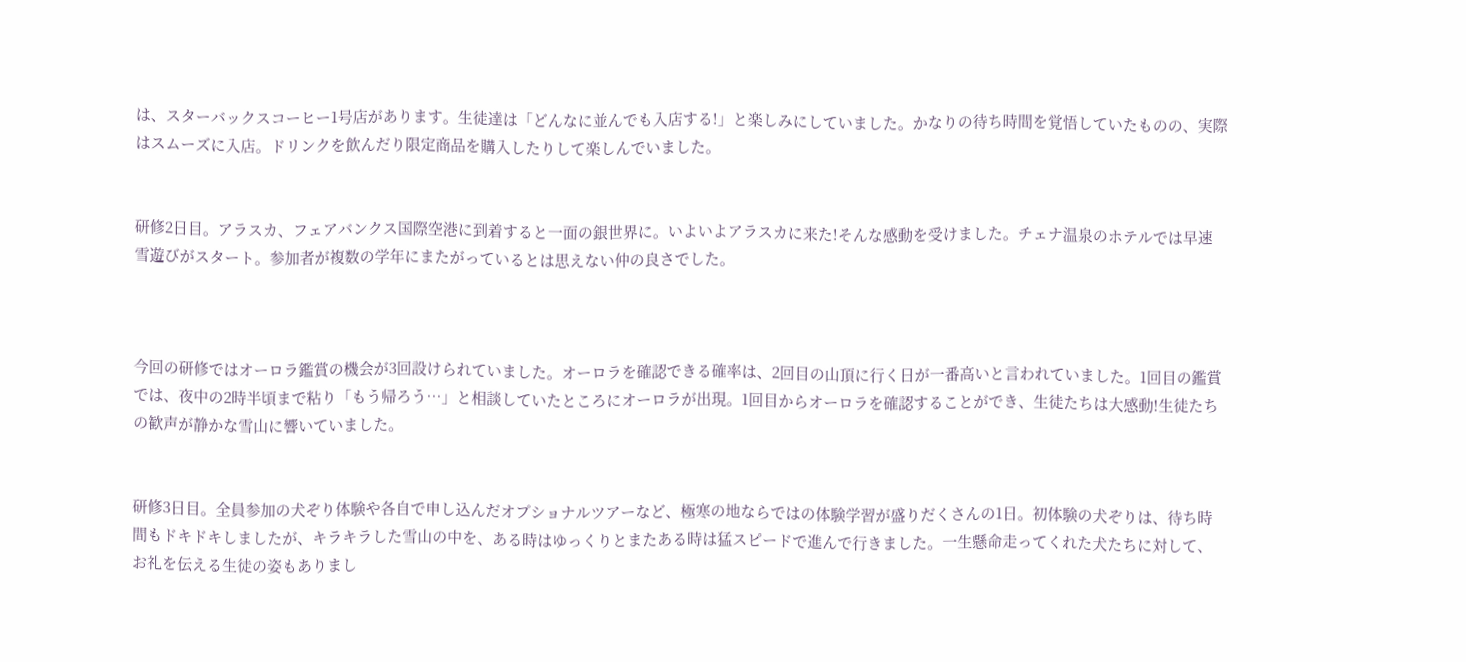は、スターバックスコーヒー1号店があります。生徒達は「どんなに並んでも入店する!」と楽しみにしていました。かなりの待ち時間を覚悟していたものの、実際はスムーズに入店。ドリンクを飲んだり限定商品を購入したりして楽しんでいました。


研修2日目。アラスカ、フェアバンクス国際空港に到着すると一面の銀世界に。いよいよアラスカに来た!そんな感動を受けました。チェナ温泉のホテルでは早速雪遊びがスタート。参加者が複数の学年にまたがっているとは思えない仲の良さでした。



今回の研修ではオーロラ鑑賞の機会が3回設けられていました。オーロラを確認できる確率は、2回目の山頂に行く日が一番高いと言われていました。1回目の鑑賞では、夜中の2時半頃まで粘り「もう帰ろう…」と相談していたところにオーロラが出現。1回目からオーロラを確認することができ、生徒たちは大感動!生徒たちの歓声が静かな雪山に響いていました。


研修3日目。全員参加の犬ぞり体験や各自で申し込んだオプショナルツアーなど、極寒の地ならではの体験学習が盛りだくさんの1日。初体験の犬ぞりは、待ち時間もドキドキしましたが、キラキラした雪山の中を、ある時はゆっくりとまたある時は猛スピードで進んで行きました。一生懸命走ってくれた犬たちに対して、お礼を伝える生徒の姿もありまし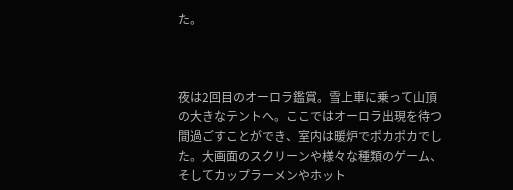た。



夜は2回目のオーロラ鑑賞。雪上車に乗って山頂の大きなテントへ。ここではオーロラ出現を待つ間過ごすことができ、室内は暖炉でポカポカでした。大画面のスクリーンや様々な種類のゲーム、そしてカップラーメンやホット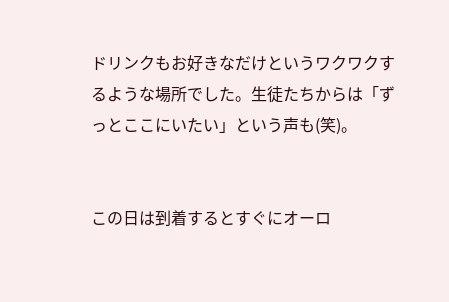ドリンクもお好きなだけというワクワクするような場所でした。生徒たちからは「ずっとここにいたい」という声も(笑)。


この日は到着するとすぐにオーロ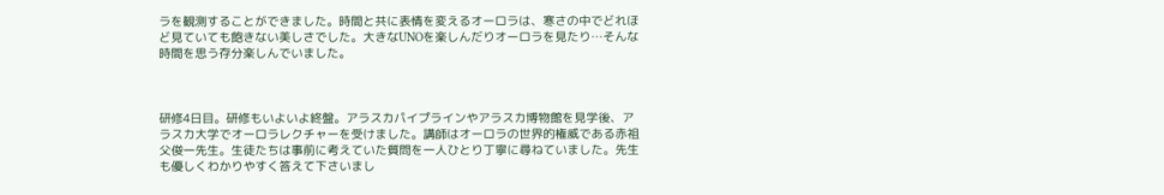ラを観測することができました。時間と共に表情を変えるオーロラは、寒さの中でどれほど見ていても飽きない美しさでした。大きなUNOを楽しんだりオーロラを見たり…そんな時間を思う存分楽しんでいました。



研修4日目。研修もいよいよ終盤。アラスカパイプラインやアラスカ博物館を見学後、アラスカ大学でオーロラレクチャーを受けました。講師はオーロラの世界的権威である赤祖父俊一先生。生徒たちは事前に考えていた質問を一人ひとり丁寧に尋ねていました。先生も優しくわかりやすく答えて下さいまし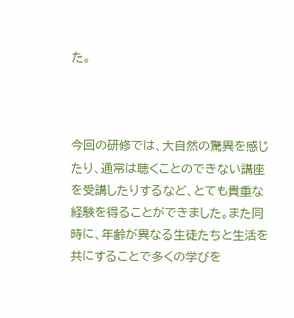た。



今回の研修では、大自然の驚異を感じたり、通常は聴くことのできない講座を受講したりするなど、とても貴重な経験を得ることができました。また同時に、年齢が異なる生徒たちと生活を共にすることで多くの学びを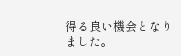得る良い機会となりました。